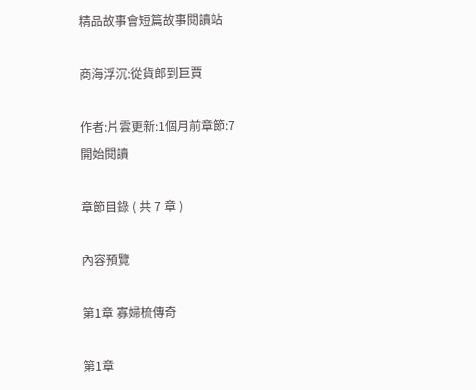精品故事會短篇故事閱讀站

商海浮沉:從貨郎到巨賈

作者:片雲更新:1個月前章節:7
開始閱讀

章節目錄 ( 共 7 章 )

內容預覽

第1章 寡婦梳傳奇

第1章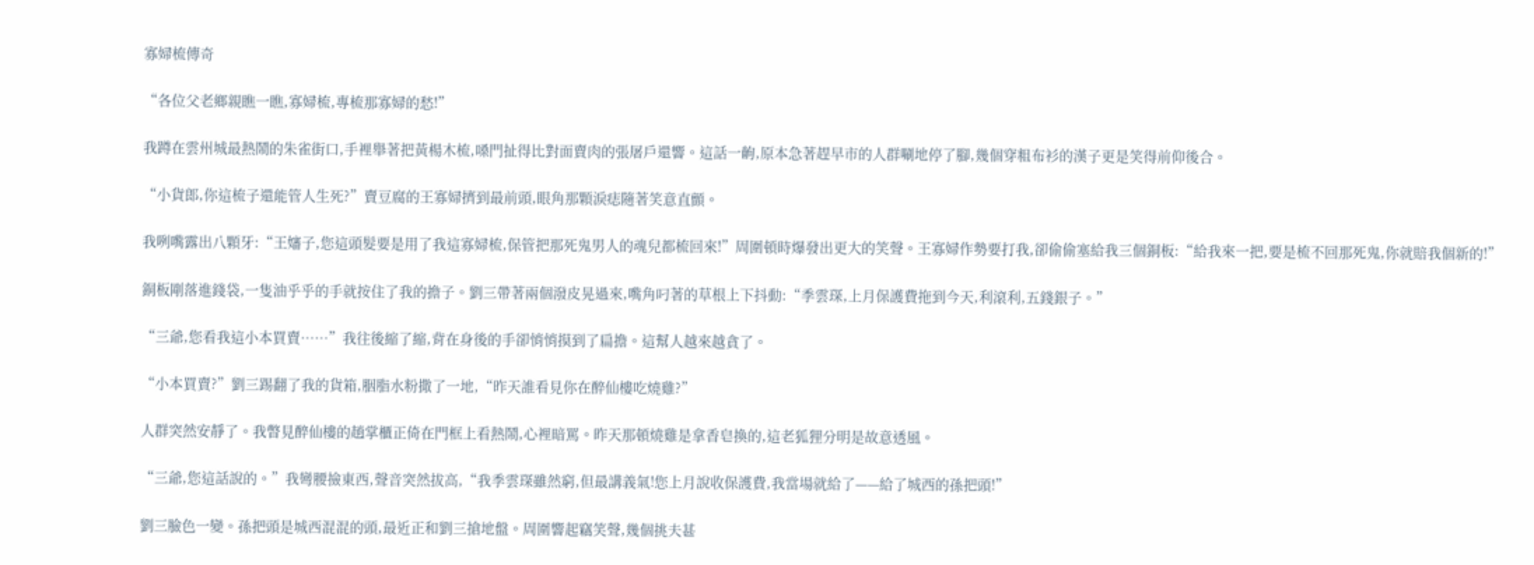寡婦梳傳奇

“各位父老鄉親瞧一瞧,寡婦梳,專梳那寡婦的愁!”

我蹲在雲州城最熱鬧的朱雀街口,手裡舉著把黃楊木梳,嗓門扯得比對面賣肉的張屠戶還響。這話一齣,原本急著趕早市的人群唰地停了腳,幾個穿粗布衫的漢子更是笑得前仰後合。

“小貨郎,你這梳子還能管人生死?”賣豆腐的王寡婦擠到最前頭,眼角那顆淚痣隨著笑意直顫。

我咧嘴露出八顆牙:“王嬸子,您這頭髮要是用了我這寡婦梳,保管把那死鬼男人的魂兒都梳回來!”周圍頓時爆發出更大的笑聲。王寡婦作勢要打我,卻偷偷塞給我三個銅板:“給我來一把,要是梳不回那死鬼,你就賠我個新的!”

銅板剛落進錢袋,一隻油乎乎的手就按住了我的擔子。劉三帶著兩個潑皮晃過來,嘴角叼著的草根上下抖動:“季雲琛,上月保護費拖到今天,利滾利,五錢銀子。”

“三爺,您看我這小本買賣……”我往後縮了縮,背在身後的手卻悄悄摸到了扁擔。這幫人越來越貪了。

“小本買賣?”劉三踢翻了我的貨箱,胭脂水粉撒了一地,“昨天誰看見你在醉仙樓吃燒雞?”

人群突然安靜了。我瞥見醉仙樓的趙掌櫃正倚在門框上看熱鬧,心裡暗罵。昨天那頓燒雞是拿香皂換的,這老狐狸分明是故意透風。

“三爺,您這話說的。”我彎腰撿東西,聲音突然拔高,“我季雲琛雖然窮,但最講義氣!您上月說收保護費,我當場就給了——給了城西的孫把頭!”

劉三臉色一變。孫把頭是城西混混的頭,最近正和劉三搶地盤。周圍響起竊笑聲,幾個挑夫甚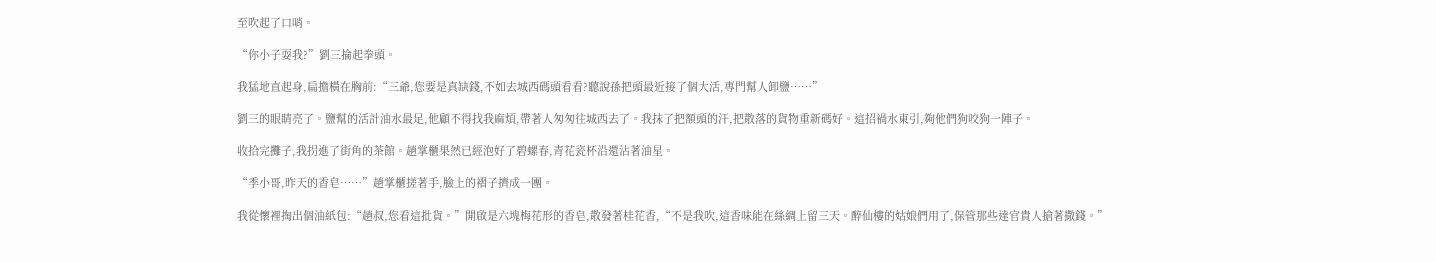至吹起了口哨。

“你小子耍我?”劉三掄起拳頭。

我猛地直起身,扁擔橫在胸前:“三爺,您要是真缺錢,不如去城西碼頭看看?聽說孫把頭最近接了個大活,專門幫人卸鹽……”

劉三的眼睛亮了。鹽幫的活計油水最足,他顧不得找我麻煩,帶著人匆匆往城西去了。我抹了把額頭的汗,把散落的貨物重新碼好。這招禍水東引,夠他們狗咬狗一陣子。

收拾完攤子,我拐進了街角的茶館。趙掌櫃果然已經泡好了碧螺春,青花瓷杯沿還沾著油星。

“季小哥,昨天的香皂……”趙掌櫃搓著手,臉上的褶子擠成一團。

我從懷裡掏出個油紙包:“趙叔,您看這批貨。”開啟是六塊梅花形的香皂,散發著桂花香,“不是我吹,這香味能在絲綢上留三天。醉仙樓的姑娘們用了,保管那些達官貴人搶著撒錢。”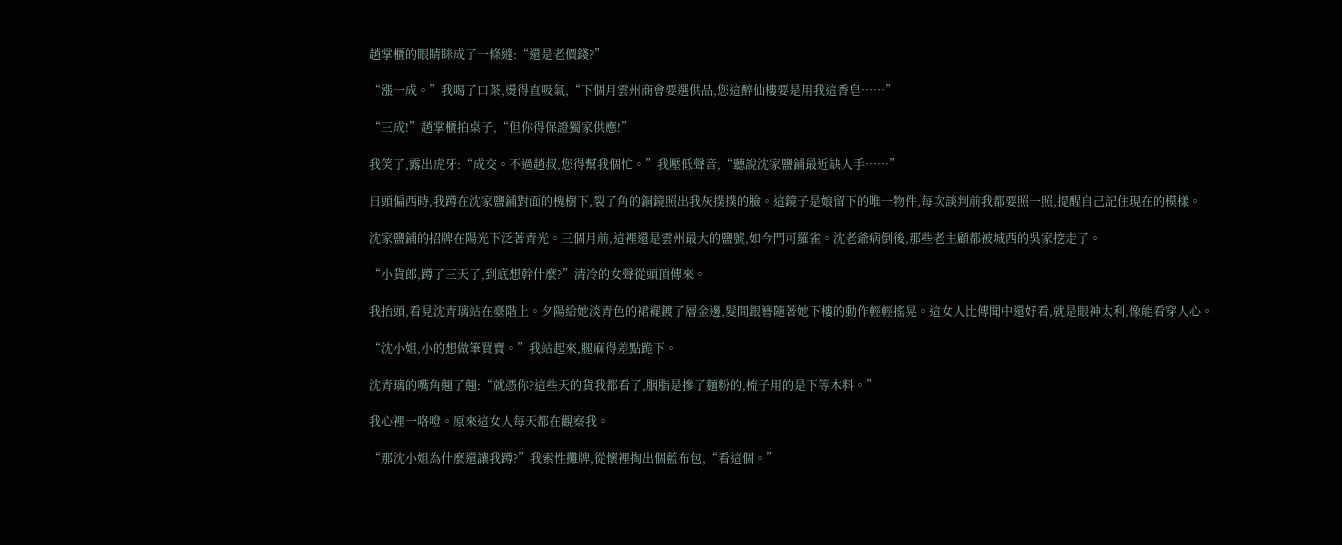趙掌櫃的眼睛眯成了一條縫:“還是老價錢?”

“漲一成。”我喝了口茶,燙得直吸氣,“下個月雲州商會要選供品,您這醉仙樓要是用我這香皂……”

“三成!”趙掌櫃拍桌子,“但你得保證獨家供應!”

我笑了,露出虎牙:“成交。不過趙叔,您得幫我個忙。”我壓低聲音,“聽說沈家鹽鋪最近缺人手……”

日頭偏西時,我蹲在沈家鹽鋪對面的槐樹下,裂了角的銅鏡照出我灰撲撲的臉。這鏡子是娘留下的唯一物件,每次談判前我都要照一照,提醒自己記住現在的模樣。

沈家鹽鋪的招牌在陽光下泛著青光。三個月前,這裡還是雲州最大的鹽號,如今門可羅雀。沈老爺病倒後,那些老主顧都被城西的吳家挖走了。

“小貨郎,蹲了三天了,到底想幹什麼?”清冷的女聲從頭頂傳來。

我抬頭,看見沈青璃站在臺階上。夕陽給她淡青色的裙襬鍍了層金邊,髮間銀簪隨著她下樓的動作輕輕搖晃。這女人比傳聞中還好看,就是眼神太利,像能看穿人心。

“沈小姐,小的想做筆買賣。”我站起來,腿麻得差點跪下。

沈青璃的嘴角翹了翹:“就憑你?這些天的貨我都看了,胭脂是摻了麵粉的,梳子用的是下等木料。”

我心裡一咯噔。原來這女人每天都在觀察我。

“那沈小姐為什麼還讓我蹲?”我索性攤牌,從懷裡掏出個藍布包,“看這個。”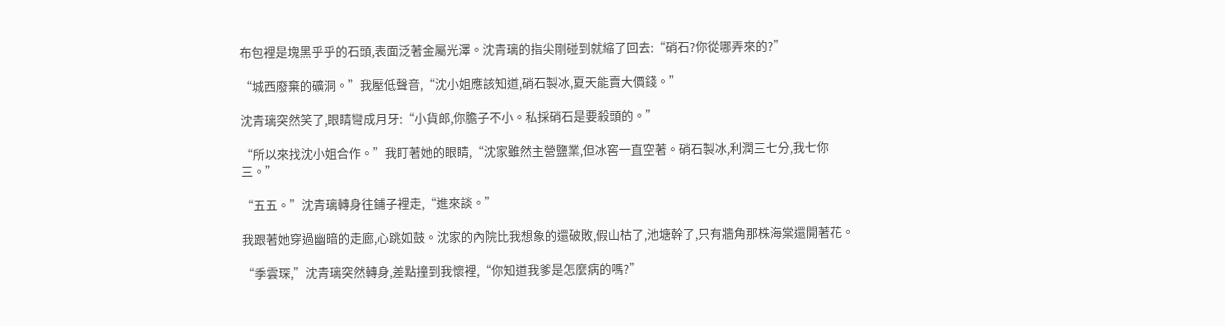布包裡是塊黑乎乎的石頭,表面泛著金屬光澤。沈青璃的指尖剛碰到就縮了回去:“硝石?你從哪弄來的?”

“城西廢棄的礦洞。”我壓低聲音,“沈小姐應該知道,硝石製冰,夏天能賣大價錢。”

沈青璃突然笑了,眼睛彎成月牙:“小貨郎,你膽子不小。私採硝石是要殺頭的。”

“所以來找沈小姐合作。”我盯著她的眼睛,“沈家雖然主營鹽業,但冰窖一直空著。硝石製冰,利潤三七分,我七你三。”

“五五。”沈青璃轉身往鋪子裡走,“進來談。”

我跟著她穿過幽暗的走廊,心跳如鼓。沈家的內院比我想象的還破敗,假山枯了,池塘幹了,只有牆角那株海棠還開著花。

“季雲琛,”沈青璃突然轉身,差點撞到我懷裡,“你知道我爹是怎麼病的嗎?”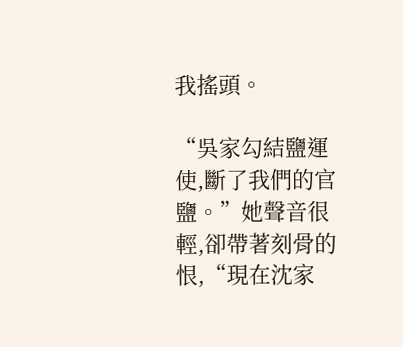我搖頭。

“吳家勾結鹽運使,斷了我們的官鹽。”她聲音很輕,卻帶著刻骨的恨,“現在沈家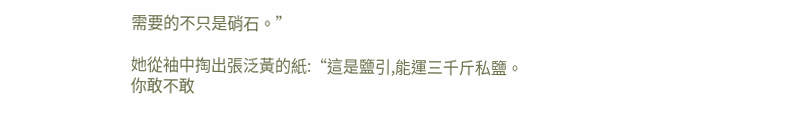需要的不只是硝石。”

她從袖中掏出張泛黃的紙:“這是鹽引,能運三千斤私鹽。你敢不敢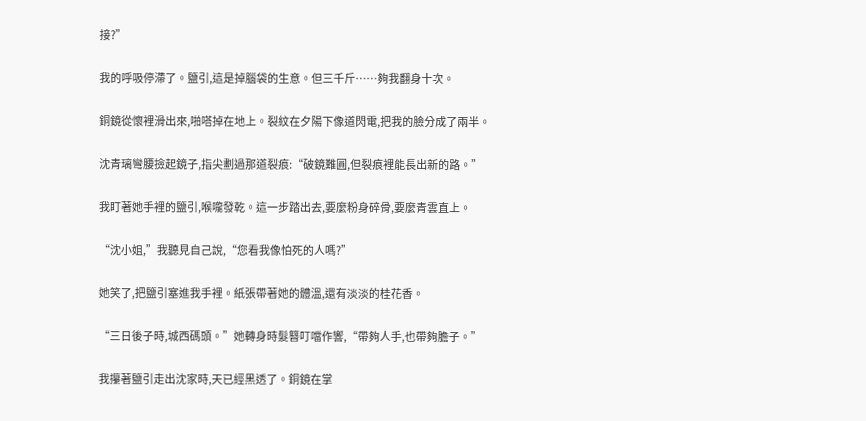接?”

我的呼吸停滯了。鹽引,這是掉腦袋的生意。但三千斤……夠我翻身十次。

銅鏡從懷裡滑出來,啪嗒掉在地上。裂紋在夕陽下像道閃電,把我的臉分成了兩半。

沈青璃彎腰撿起鏡子,指尖劃過那道裂痕:“破鏡難圓,但裂痕裡能長出新的路。”

我盯著她手裡的鹽引,喉嚨發乾。這一步踏出去,要麼粉身碎骨,要麼青雲直上。

“沈小姐,”我聽見自己說,“您看我像怕死的人嗎?”

她笑了,把鹽引塞進我手裡。紙張帶著她的體溫,還有淡淡的桂花香。

“三日後子時,城西碼頭。”她轉身時髮簪叮噹作響,“帶夠人手,也帶夠膽子。”

我攥著鹽引走出沈家時,天已經黑透了。銅鏡在掌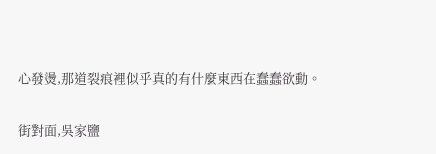心發燙,那道裂痕裡似乎真的有什麼東西在蠢蠢欲動。

街對面,吳家鹽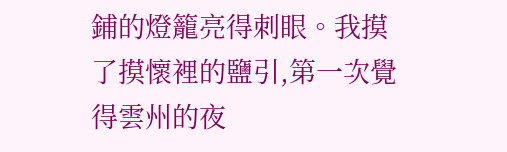鋪的燈籠亮得刺眼。我摸了摸懷裡的鹽引,第一次覺得雲州的夜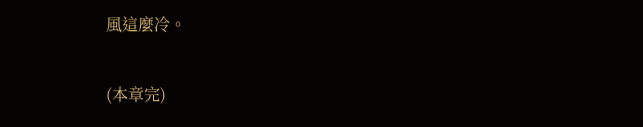風這麼冷。

(本章完)